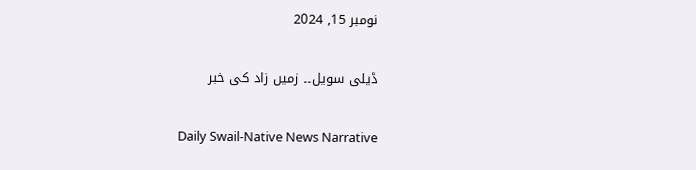نومبر 15, 2024

ڈیلی سویل۔۔ زمیں زاد کی خبر

Daily Swail-Native News Narrative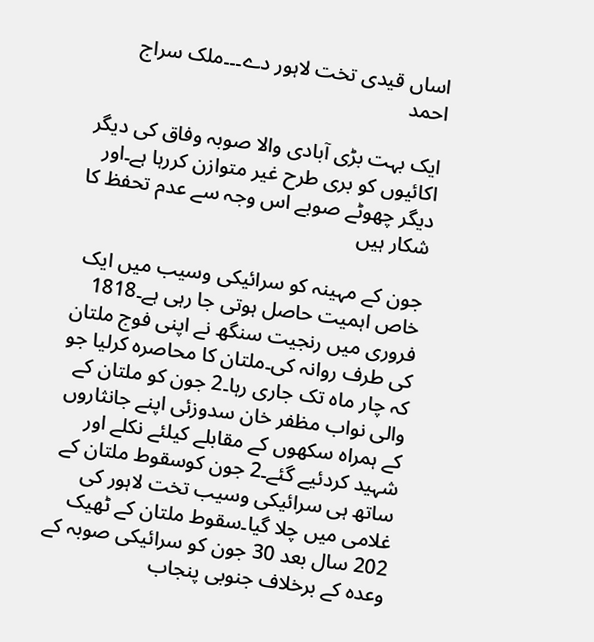اساں قیدی تخت لاہور دے۔۔۔ملک سراج احمد

ایک بہت بڑی آبادی والا صوبہ وفاق کی دیگر اکائیوں کو بری طرح غیر متوازن کررہا ہے۔اور دیگر چھوٹے صوبے اس وجہ سے عدم تحفظ کا شکار ہیں

جون کے مہینہ کو سرائیکی وسیب میں ایک خاص اہمیت حاصل ہوتی جا رہی ہے۔1818 فروری میں رنجیت سنگھ نے اپنی فوج ملتان کی طرف روانہ کی۔ملتان کا محاصرہ کرلیا جو کہ چار ماہ تک جاری رہا۔2 جون کو ملتان کے والی نواب مظفر خان سدوزئی اپنے جانثاروں کے ہمراہ سکھوں کے مقابلے کیلئے نکلے اور شہید کردئیے گئے۔2 جون کوسقوط ملتان کے ساتھ ہی سرائیکی وسیب تخت لاہور کی غلامی میں چلا گیا۔سقوط ملتان کے ٹھیک 202 سال بعد 30 جون کو سرائیکی صوبہ کے وعدہ کے برخلاف جنوبی پنجاب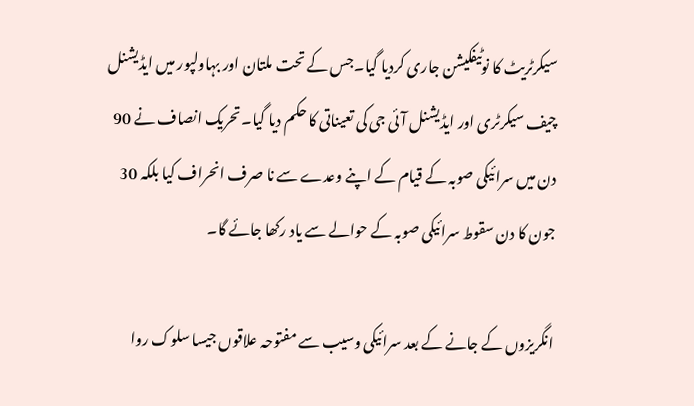سیکرٹریٹ کا نوٹیفکیشن جاری کردیا گیا۔جس کے تحت ملتان اور بہاولپور میں ایڈیشنل چیف سیکرٹری اور ایڈیشنل آئی جی کی تعیناتی کا حکم دیا گیا۔تحریک انصاف نے 90 دن میں سرائیکی صوبہ کے قیام کے اپنے وعدے سے نا صرف انحراف کیا بلکہ 30 جون کا دن سقوط سرائیکی صوبہ کے حوالے سے یاد رکھا جائے گا۔

انگریزوں کے جانے کے بعد سرائیکی وسیب سے مفتوحہ علاقوں جیسا سلوک روا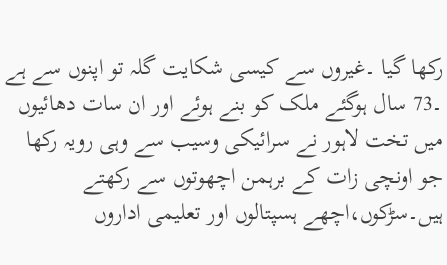رکھا گیا ۔غیروں سے کیسی شکایت گلہ تو اپنوں سے ہے ۔73 سال ہوگئے ملک کو بنے ہوئے اور ان سات دھائیوں میں تخت لاہور نے سرائیکی وسیب سے وہی رویہ رکھا جو اونچی زات کے برہمن اچھوتوں سے رکھتے ہیں۔سڑکوں،اچھے ہسپتالوں اور تعلیمی اداروں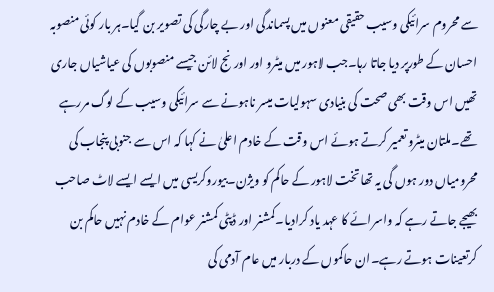سے محروم سرائیکی وسیب حقیقی معنوں میں پسماندگی اور بے چارگی کی تصویر بن گیا۔ہر بار کوئی منصوبہ احسان کے طورپر دیا جاتا رہا۔جب لاہور میں میٹرو اور اورنج لائن جیسے منصوبوں کی عیاشیاں جاری تھیں اس وقت بھی صحت کی بنیادی سہولیات میسر ناہونے سے سرائیکی وسیب کے لوگ مررہے تھے۔ملتان میٹرو تعمیر کرتے ہوئے اس وقت کے خادم اعلیٰ نے کہا کہ اس سے جنوبی پنجاب کی محرومیاں دور ہوں گی یہ تھا تخت لاہور کے حاکم کو ویژن۔بیوروکریسی میں ایسے ایسے لاٹ صاحب بھیجے جاتے رہے کہ واسرائے کا عہد یاد کرادیا۔کمشنر اور ڈپٹی کمشنر عوام کے خادم نہیں حاکم بن کرتعینات ہوتے رہے۔ان حاکموں کے دربار میں عام آدمی کی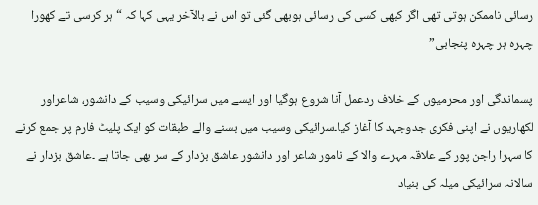رسائی ناممکن ہوتی تھی اگر کبھی کسی کی رسائی ہوبھی گئی تو اس نے بالآخر یہی کہا کہ “ہر کرسی تے کھورا چہرہ ہر چہرہ پنجابی”

پسماندگی اور محرمیوں کے خلاف ردعمل آنا شروع ہوگیا اور ایسے میں سرائیکی وسیب کے دانشور، شاعراور لکھاریوں نے اپنی فکری جدوجہد کا آغاز کیا۔سرائیکی وسیب میں بسنے والے طبقات کو ایک پلیٹ فارم پر جمع کرنے کا سہرا راجن پور کے علاقہ مہرے والا کے نامور شاعر اور دانشور عاشق بزدار کے سر بھی جاتا ہے ۔عاشق بزدار نے سالانہ سرائیکی میلہ کی بنیاد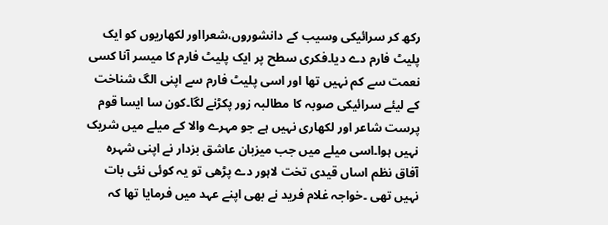رکھ کر سرائیکی وسیب کے دانشوروں،شعرااور لکھاریوں کو ایک پلیٹ فارم دے دیا۔فکری سطح پر ایک پلیٹ فارم کا میسر آنا کسی نعمت سے کم نہیں تھا اور اسی پلیٹ فارم سے اپنی الگ شناخت کے لیئے سرائیکی صوبہ کا مطالبہ زور پکڑنے لگا۔کون سا ایسا قوم پرست شاعر اور لکھاری نہیں ہے جو مہرے والا کے میلے میں شریک نہیں ہوا۔اسی میلے میں جب میزبان عاشق بزدار نے اپنی شہرہ آفاق نظم اساں قیدی تخت لاہور دے پڑھی تو یہ کوئی نئی بات نہیں تھی ۔خواجہ غلام فرید نے بھی اپنے عہد میں فرمایا تھا کہ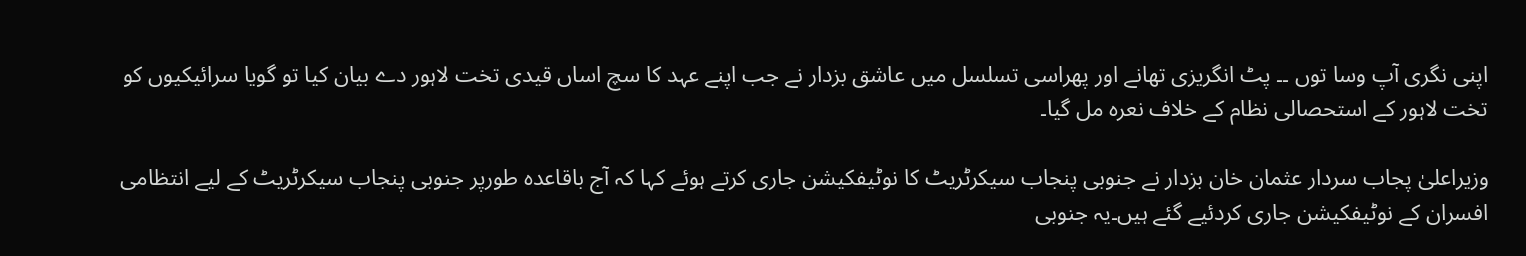اپنی نگری آپ وسا توں ۔۔ پٹ انگریزی تھانے اور پھراسی تسلسل میں عاشق بزدار نے جب اپنے عہد کا سچ اساں قیدی تخت لاہور دے بیان کیا تو گویا سرائیکیوں کو تخت لاہور کے استحصالی نظام کے خلاف نعرہ مل گیا۔

وزیراعلیٰ پجاب سردار عثمان خان بزدار نے جنوبی پنجاب سیکرٹریٹ کا نوٹیفکیشن جاری کرتے ہوئے کہا کہ آج باقاعدہ طورپر جنوبی پنجاب سیکرٹریٹ کے لیے انتظامی افسران کے نوٹیفکیشن جاری کردئیے گئے ہیں۔یہ جنوبی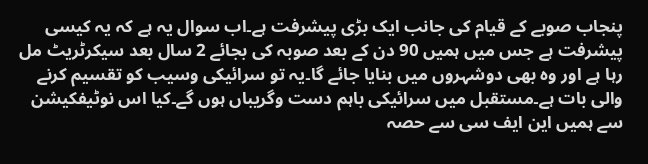پنجاب صوبے کے قیام کی جانب ایک بڑی پیشرفت ہے۔اب سوال یہ ہے کہ یہ کیسی پیشرفت ہے جس میں ہمیں 90 دن کے بعد صوبہ کی بجائے 2 سال بعد سیکرٹریٹ مل رہا ہے اور وہ بھی دوشہروں میں بنایا جائے گا۔یہ تو سرائیکی وسیب کو تقسیم کرنے والی بات ہے۔مستقبل میں سرائیکی باہم دست وگریباں ہوں گے۔کیا اس نوٹیفکیشن سے ہمیں این ایف سی سے حصہ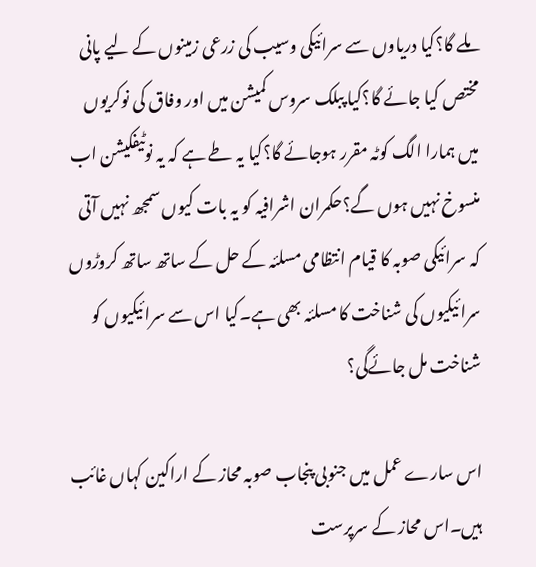ملے گا؟کیا دریاوں سے سرائیکی وسیب کی زرعی زمینوں کے لیے پانی مختص کیا جائے گا؟کیا پبلک سروس کمیشن میں اور وفاق کی نوکریوں میں ہمارا الگ کوٹہ مقرر ہوجائے گا؟کیا یہ طے ہے کہ یہ نوٹیفکیشن اب منسوخ نہیں ہوں گے؟حکمران اشرافیہ کو یہ بات کیوں سمجھ نہیں آتی کہ سرائیکی صوبہ کا قیام انتظامی مسلئہ کے حل کے ساتھ ساتھ کروڑوں سرائیکیوں کی شناخت کا مسلئہ بھی ہے۔کیا اس سے سرائیکیوں کو شناخت مل جائےگی؟

اس سارے عمل میں جنوبی پنجاب صوبہ محاز کے اراکین کہاں غائب ہیں۔اس محاز کے سرپرست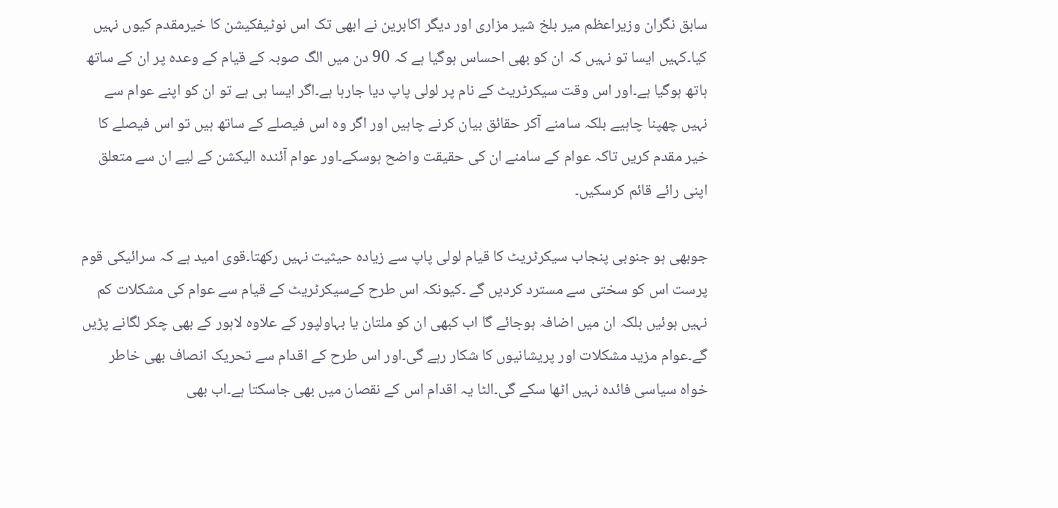سابق نگران وزیراعظم میر بلخ شیر مزاری اور دیگر اکابرین نے ابھی تک اس نوٹیفکیشن کا خیرمقدم کیوں نہیں کیا۔کہیں ایسا تو نہیں کہ ان کو بھی احساس ہوگیا ہے کہ 90 دن میں الگ صوبہ کے قیام کے وعدہ پر ان کے ساتھ ہاتھ ہوگیا ہے۔اور اس وقت سیکرٹریٹ کے نام پر لولی پاپ دیا جارہا ہے۔اگر ایسا ہی ہے تو ان کو اپنے عوام سے نہیں چھپنا چاہیے بلکہ سامنے آکر حقائق بیان کرنے چاہیں اور اگر وہ اس فیصلے کے ساتھ ہیں تو اس فیصلے کا خیر مقدم کریں تاکہ عوام کے سامنے ان کی حقیقت واضح ہوسکے۔اور عوام آئندہ الیکشن کے لیے ان سے متعلق اپنی رائے قائم کرسکیں۔

جوبھی ہو جنوبی پنجاب سیکرٹریٹ کا قیام لولی پاپ سے زیادہ حیثیت نہیں رکھتا۔قوی امید ہے کہ سرائیکی قوم پرست اس کو سختی سے مسترد کردیں گے ۔کیونکہ اس طرح کےسیکرٹریٹ کے قیام سے عوام کی مشکلات کم نہیں ہوئیں بلکہ ان میں اضافہ ہوجائے گا اب کبھی ان کو ملتان یا بہاولپور کے علاوہ لاہور کے بھی چکر لگانے پڑیں گے۔عوام مزید مشکلات اور پریشانیوں کا شکار رہے گی۔اور اس طرح کے اقدام سے تحریک انصاف بھی خاطر خواہ سیاسی فائدہ نہیں اٹھا سکے گی۔الٹا یہ اقدام اس کے نقصان میں بھی جاسکتا ہے۔اب بھی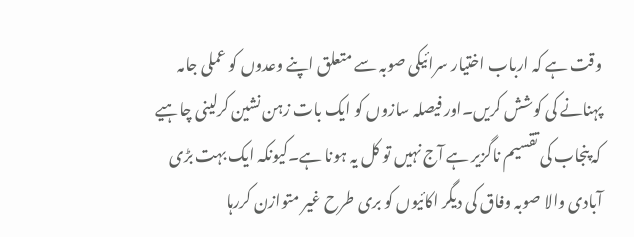وقت ہے کہ ارباب اختیار سرائیکی صوبہ سے متعلق اپنے وعدوں کو عملی جامہ پہنانے کی کوشش کریں۔اور فیصلہ سازوں کو ایک بات زہن نشین کرلینی چاہیے کہ پنجاب کی تقسیم ناگزیر ہے آج نہیں تو کل یہ ہونا ہے۔کیونکہ ایک بہت بڑی آبادی والا صوبہ وفاق کی دیگر اکائیوں کو بری طرح غیر متوازن کررہا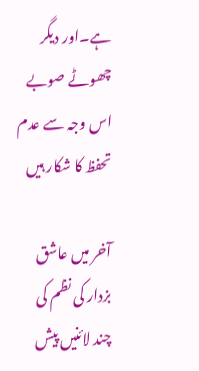ہے۔اور دیگر چھوٹے صوبے اس وجہ سے عدم تحفظ کا شکار ہیں

آخر میں عاشق بزدار کی نظم کی چند لائنیں پیش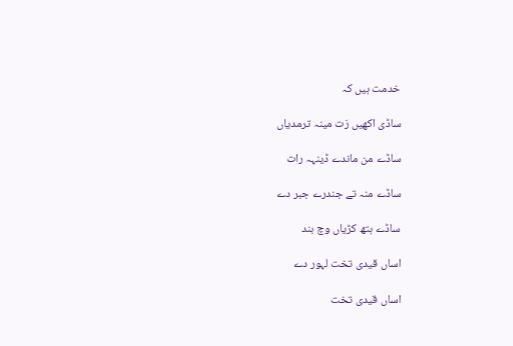خدمت ہیں کہ

ساڈی اکھیں رَت مینہ ترمدیاں

ساڈے من ماندے ڈینہہ رات

ساڈے منہ تے جندرے جبر دے

ساڈے ہتھ کڑیاں وچ بند

اساں قیدی تخت لہور دے

اساں قیدی تخت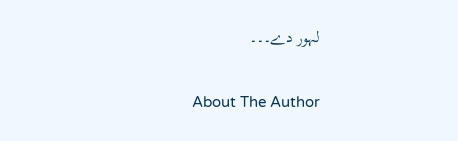لہور دے۔۔۔

About The Author